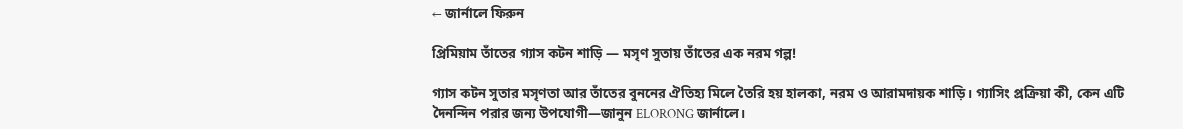← জার্নালে ফিরুন

প্রিমিয়াম তাঁতের গ্যাস কটন শাড়ি — মসৃণ সুতায় তাঁতের এক নরম গল্প!

গ্যাস কটন সুতার মসৃণতা আর তাঁতের বুননের ঐতিহ্য মিলে তৈরি হয় হালকা, নরম ও আরামদায়ক শাড়ি। গ্যাসিং প্রক্রিয়া কী, কেন এটি দৈনন্দিন পরার জন্য উপযোগী—জানুন ELORONG জার্নালে।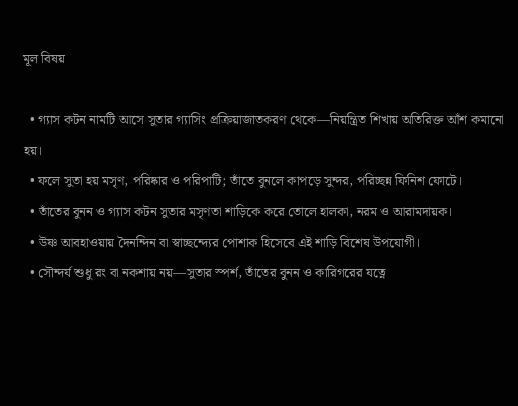মূল বিষয়

  • গ্যাস কটন নামটি আসে সুতার গ্যাসিং প্রক্রিয়াজাতকরণ থেকে—নিয়ন্ত্রিত শিখায় অতিরিক্ত আঁশ কমানো হয়।
  • ফলে সুতা হয় মসৃণ, পরিষ্কার ও পরিপাটি; তাঁতে বুনলে কাপড়ে সুন্দর, পরিচ্ছন্ন ফিনিশ ফোটে।
  • তাঁতের বুনন ও গ্যাস কটন সুতার মসৃণতা শাড়িকে করে তোলে হালকা, নরম ও আরামদায়ক।
  • উষ্ণ আবহাওয়ায় দৈনন্দিন বা স্বাচ্ছন্দ্যের পোশাক হিসেবে এই শাড়ি বিশেষ উপযোগী।
  • সৌন্দর্য শুধু রং বা নকশায় নয়—সুতার স্পর্শ, তাঁতের বুনন ও কারিগরের যত্নে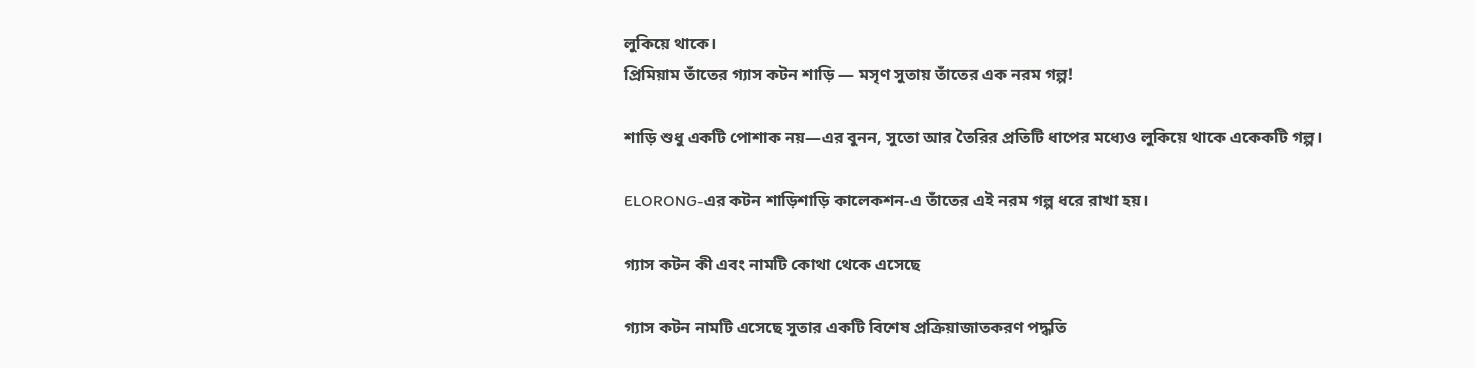লুকিয়ে থাকে।
প্রিমিয়াম তাঁতের গ্যাস কটন শাড়ি — মসৃণ সুতায় তাঁতের এক নরম গল্প!

শাড়ি শুধু একটি পোশাক নয়—এর বুনন, সুতো আর তৈরির প্রতিটি ধাপের মধ্যেও লুকিয়ে থাকে একেকটি গল্প।

ELORONG-এর কটন শাড়িশাড়ি কালেকশন-এ তাঁতের এই নরম গল্প ধরে রাখা হয়।

গ্যাস কটন কী এবং নামটি কোথা থেকে এসেছে

গ্যাস কটন নামটি এসেছে সুতার একটি বিশেষ প্রক্রিয়াজাতকরণ পদ্ধতি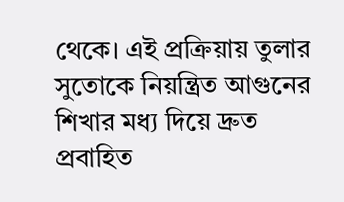থেকে। এই প্রক্রিয়ায় তুলার সুতোকে নিয়ন্ত্রিত আগুনের শিখার মধ্য দিয়ে দ্রুত প্রবাহিত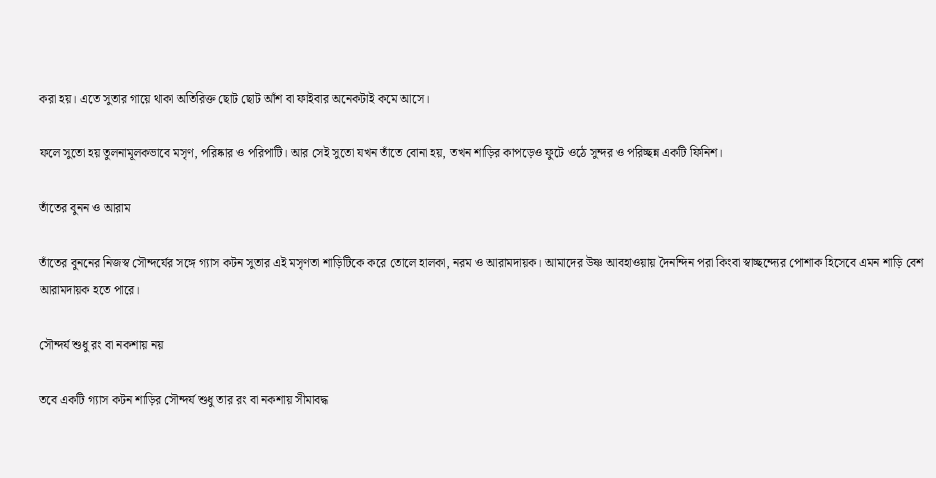করা হয়। এতে সুতার গায়ে থাকা অতিরিক্ত ছোট ছোট আঁশ বা ফাইবার অনেকটাই কমে আসে।

ফলে সুতো হয় তুলনামূলকভাবে মসৃণ, পরিষ্কার ও পরিপাটি। আর সেই সুতো যখন তাঁতে বোনা হয়, তখন শাড়ির কাপড়েও ফুটে ওঠে সুন্দর ও পরিচ্ছন্ন একটি ফিনিশ।

তাঁতের বুনন ও আরাম

তাঁতের বুননের নিজস্ব সৌন্দর্যের সঙ্গে গ্যাস কটন সুতার এই মসৃণতা শাড়িটিকে করে তোলে হালকা, নরম ও আরামদায়ক। আমাদের উষ্ণ আবহাওয়ায় দৈনন্দিন পরা কিংবা স্বাচ্ছন্দ্যের পোশাক হিসেবে এমন শাড়ি বেশ আরামদায়ক হতে পারে।

সৌন্দর্য শুধু রং বা নকশায় নয়

তবে একটি গ্যাস কটন শাড়ির সৌন্দর্য শুধু তার রং বা নকশায় সীমাবদ্ধ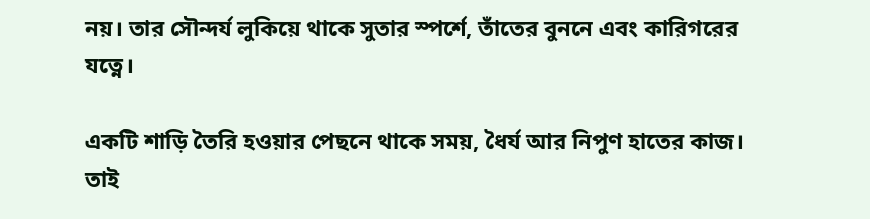নয়। তার সৌন্দর্য লুকিয়ে থাকে সুতার স্পর্শে, তাঁতের বুননে এবং কারিগরের যত্নে।

একটি শাড়ি তৈরি হওয়ার পেছনে থাকে সময়, ধৈর্য আর নিপুণ হাতের কাজ। তাই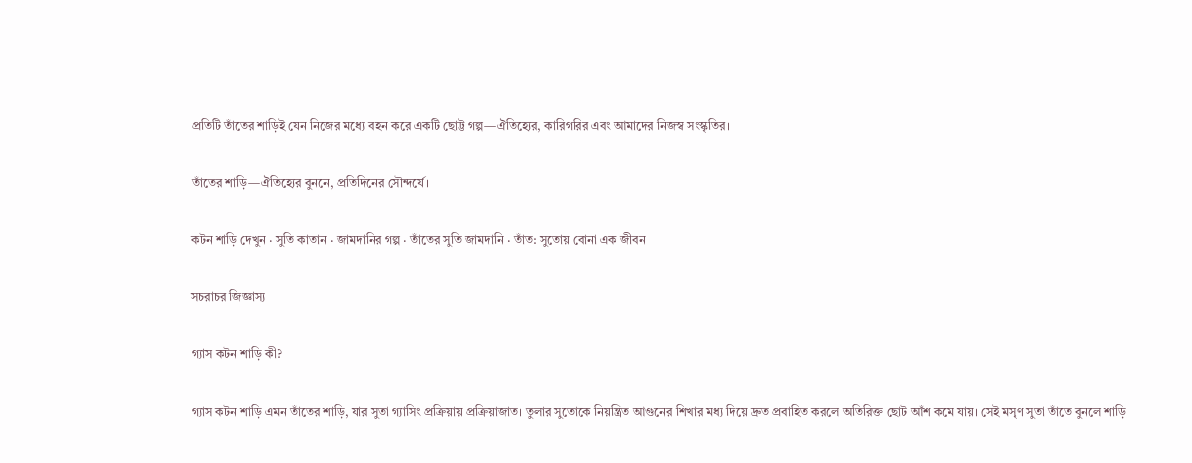প্রতিটি তাঁতের শাড়িই যেন নিজের মধ্যে বহন করে একটি ছোট্ট গল্প—ঐতিহ্যের, কারিগরির এবং আমাদের নিজস্ব সংস্কৃতির।

তাঁতের শাড়ি—ঐতিহ্যের বুননে, প্রতিদিনের সৌন্দর্যে।

কটন শাড়ি দেখুন · সুতি কাতান · জামদানির গল্প · তাঁতের সুতি জামদানি · তাঁত: সুতোয় বোনা এক জীবন

সচরাচর জিজ্ঞাস্য

গ্যাস কটন শাড়ি কী?

গ্যাস কটন শাড়ি এমন তাঁতের শাড়ি, যার সুতা গ্যাসিং প্রক্রিয়ায় প্রক্রিয়াজাত। তুলার সুতোকে নিয়ন্ত্রিত আগুনের শিখার মধ্য দিয়ে দ্রুত প্রবাহিত করলে অতিরিক্ত ছোট আঁশ কমে যায়। সেই মসৃণ সুতা তাঁতে বুনলে শাড়ি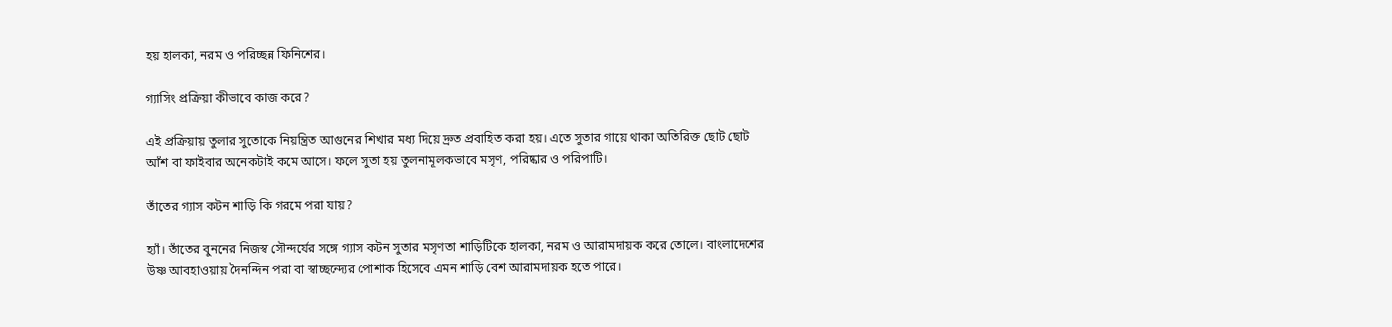হয় হালকা, নরম ও পরিচ্ছন্ন ফিনিশের।

গ্যাসিং প্রক্রিয়া কীভাবে কাজ করে?

এই প্রক্রিয়ায় তুলার সুতোকে নিয়ন্ত্রিত আগুনের শিখার মধ্য দিয়ে দ্রুত প্রবাহিত করা হয়। এতে সুতার গায়ে থাকা অতিরিক্ত ছোট ছোট আঁশ বা ফাইবার অনেকটাই কমে আসে। ফলে সুতা হয় তুলনামূলকভাবে মসৃণ, পরিষ্কার ও পরিপাটি।

তাঁতের গ্যাস কটন শাড়ি কি গরমে পরা যায়?

হ্যাঁ। তাঁতের বুননের নিজস্ব সৌন্দর্যের সঙ্গে গ্যাস কটন সুতার মসৃণতা শাড়িটিকে হালকা, নরম ও আরামদায়ক করে তোলে। বাংলাদেশের উষ্ণ আবহাওয়ায় দৈনন্দিন পরা বা স্বাচ্ছন্দ্যের পোশাক হিসেবে এমন শাড়ি বেশ আরামদায়ক হতে পারে।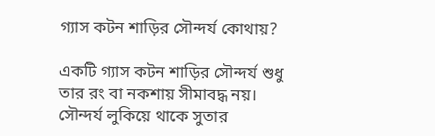গ্যাস কটন শাড়ির সৌন্দর্য কোথায়?

একটি গ্যাস কটন শাড়ির সৌন্দর্য শুধু তার রং বা নকশায় সীমাবদ্ধ নয়। সৌন্দর্য লুকিয়ে থাকে সুতার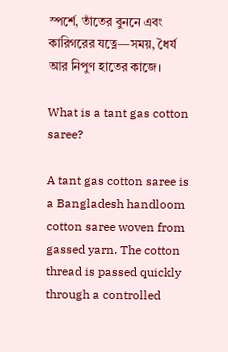স্পর্শে, তাঁতের বুননে এবং কারিগরের যত্নে—সময়, ধৈর্য আর নিপুণ হাতের কাজে।

What is a tant gas cotton saree?

A tant gas cotton saree is a Bangladesh handloom cotton saree woven from gassed yarn. The cotton thread is passed quickly through a controlled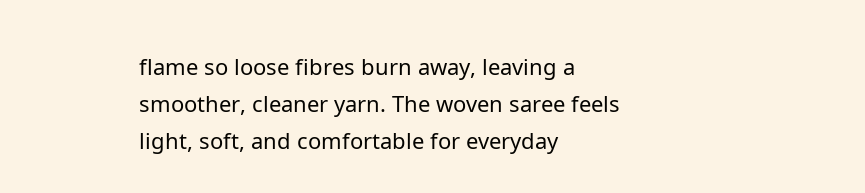flame so loose fibres burn away, leaving a smoother, cleaner yarn. The woven saree feels light, soft, and comfortable for everyday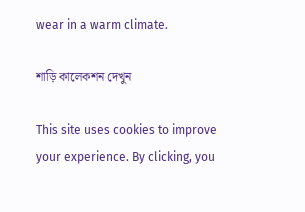wear in a warm climate.

শাড়ি কালেকশন দেখুন

This site uses cookies to improve your experience. By clicking, you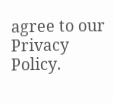agree to our Privacy Policy.